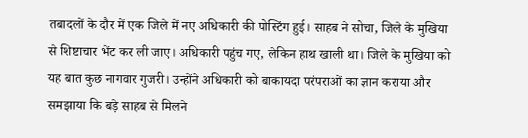तबादलों के दौर में एक जिले में नए अधिकारी की पोस्टिंग हुई। साहब ने सोचा, जिले के मुखिया से शिष्टाचार भेंट कर ली जाए। अधिकारी पहुंच गए, लेकिन हाथ खाली था। जिले के मुखिया को यह बात कुछ नागवार गुजरी। उन्होंने अधिकारी को बाकायदा परंपराओं का ज्ञान कराया और समझाया कि बड़े साहब से मिलने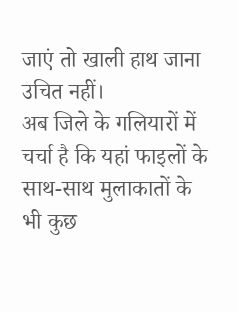जाएं तो खाली हाथ जाना उचित नहीं।
अब जिले के गलियारों में चर्चा है कि यहां फाइलों के साथ-साथ मुलाकातों के भी कुछ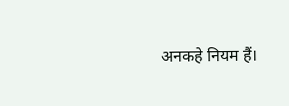अनकहे नियम हैं।